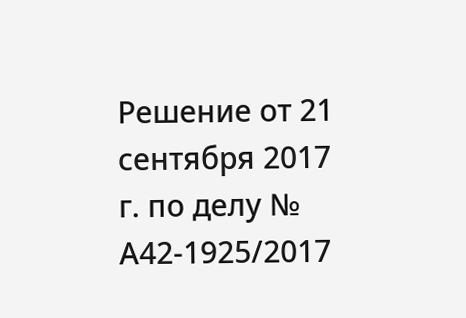Решение от 21 сентября 2017 г. по делу № А42-1925/2017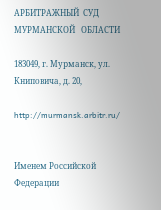АРБИТРАЖНЫЙ  СУД   МУРМАНСКОЙ   ОБЛАСТИ

183049, г. Мурманск, ул. Книповича, д. 20,

http://murmansk.arbitr.ru/


Именем Российской Федерации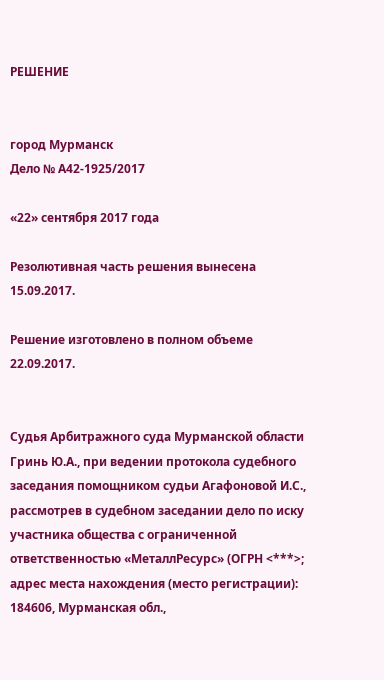РЕШЕНИЕ


город Мурманск                                                                             Дело № А42-1925/2017

«22» сентября 2017 года

Резолютивная часть решения вынесена 15.09.2017.

Решение изготовлено в полном объеме 22.09.2017.


Судья Арбитражного суда Мурманской области Гринь Ю.А., при ведении протокола судебного заседания помощником судьи Агафоновой И.С., рассмотрев в судебном заседании дело по иску участника общества с ограниченной ответственностью «МеталлРесурс» (ОГРН <***>; адрес места нахождения (место регистрации): 184606, Мурманская обл.,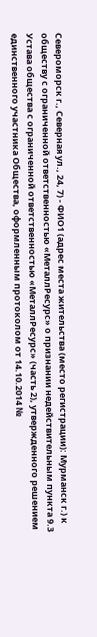Североморск г., Северная ул., 24, 7) - ФИО1 (адрес места жительства (место регистрации): Мурманск г.) к обществу с ограниченной ответственностью «МеталлРесурс» о признании недействительным пункта 9.3 Устава общества с ограниченной ответственностью «МеталлРесурс» (часть 2), утвержденного решением единственного участника Общества, оформленным протоколом от 14.10.2014 №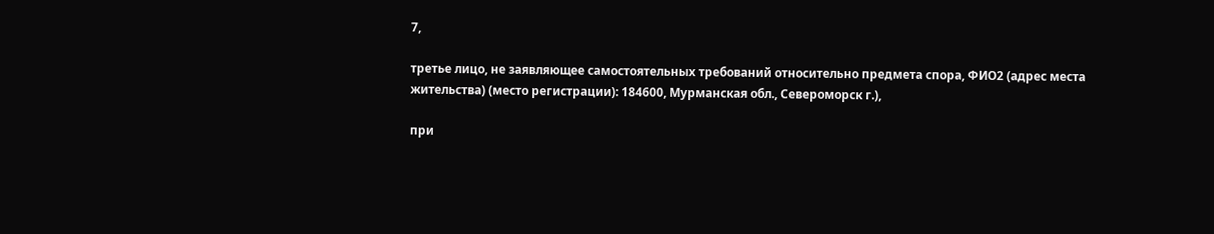7,

третье лицо, не заявляющее самостоятельных требований относительно предмета спора, ФИО2 (адрес места жительства) (место регистрации): 184600, Мурманская обл., Североморск г.),

при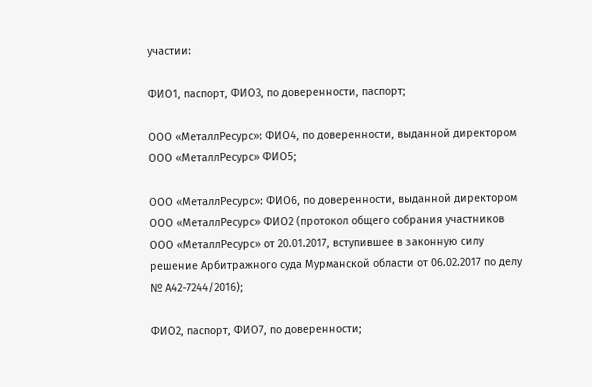участии:

ФИО1, паспорт, ФИО3, по доверенности, паспорт;

ООО «МеталлРесурс»: ФИО4, по доверенности, выданной директором ООО «МеталлРесурс» ФИО5;

ООО «МеталлРесурс»: ФИО6, по доверенности, выданной директором ООО «МеталлРесурс» ФИО2 (протокол общего собрания участников ООО «МеталлРесурс» от 20.01.2017, вступившее в законную силу решение Арбитражного суда Мурманской области от 06.02.2017 по делу № А42-7244/2016);

ФИО2, паспорт, ФИО7, по доверенности;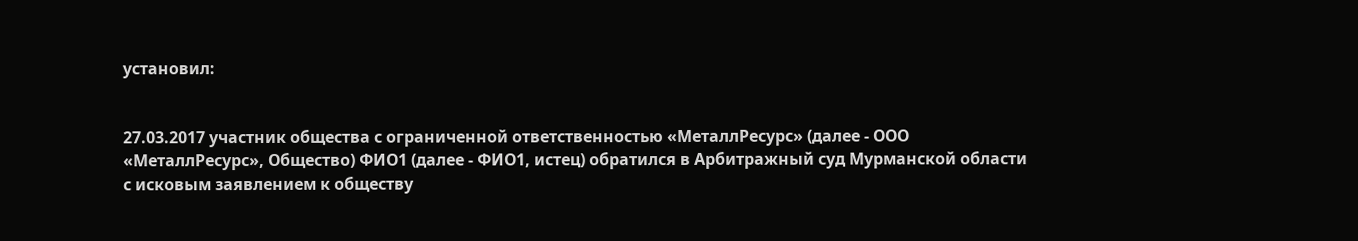установил:


27.03.2017 участник общества с ограниченной ответственностью «МеталлРесурс» (далее - ООО «МеталлРесурс», Общество) ФИО1 (далее - ФИО1, истец) обратился в Арбитражный суд Мурманской области с исковым заявлением к обществу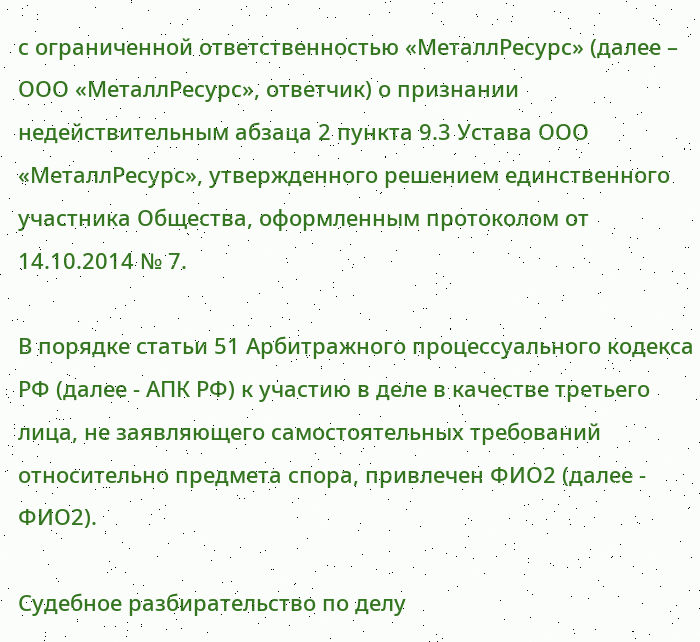с ограниченной ответственностью «МеталлРесурс» (далее – ООО «МеталлРесурс», ответчик) о признании недействительным абзаца 2 пункта 9.3 Устава ООО «МеталлРесурс», утвержденного решением единственного участника Общества, оформленным протоколом от 14.10.2014 № 7.

В порядке статьи 51 Арбитражного процессуального кодекса РФ (далее - АПК РФ) к участию в деле в качестве третьего лица, не заявляющего самостоятельных требований относительно предмета спора, привлечен ФИО2 (далее - ФИО2).

Судебное разбирательство по делу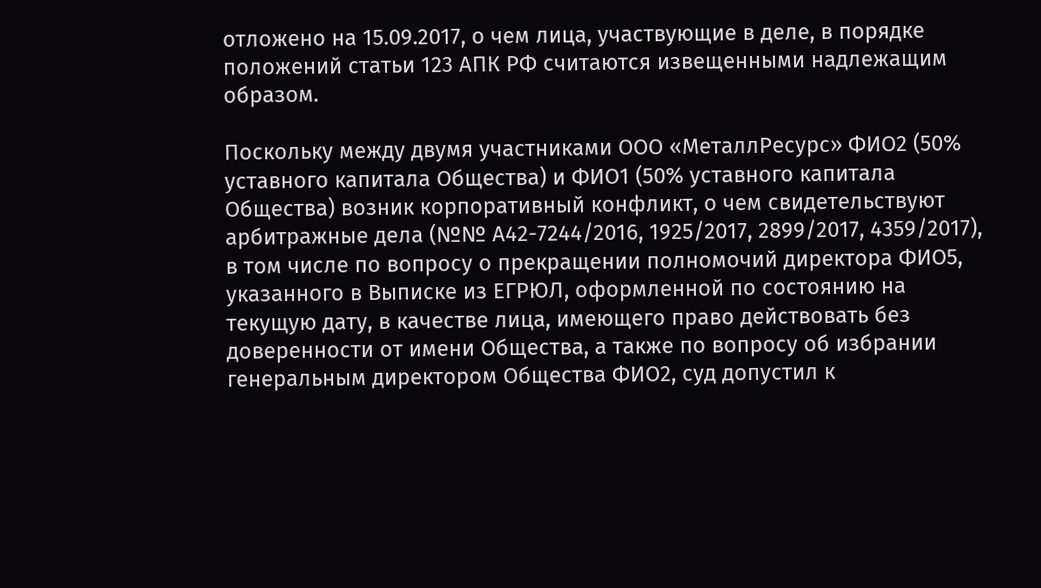отложено на 15.09.2017, о чем лица, участвующие в деле, в порядке положений статьи 123 АПК РФ считаются извещенными надлежащим образом.

Поскольку между двумя участниками ООО «МеталлРесурс» ФИО2 (50% уставного капитала Общества) и ФИО1 (50% уставного капитала Общества) возник корпоративный конфликт, о чем свидетельствуют арбитражные дела (№№ А42-7244/2016, 1925/2017, 2899/2017, 4359/2017), в том числе по вопросу о прекращении полномочий директора ФИО5, указанного в Выписке из ЕГРЮЛ, оформленной по состоянию на текущую дату, в качестве лица, имеющего право действовать без доверенности от имени Общества, а также по вопросу об избрании генеральным директором Общества ФИО2, суд допустил к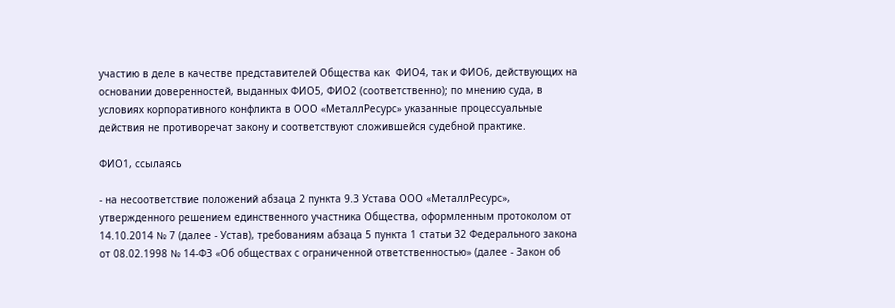участию в деле в качестве представителей Общества как  ФИО4, так и ФИО6, действующих на основании доверенностей, выданных ФИО5, ФИО2 (соответственно); по мнению суда, в условиях корпоративного конфликта в ООО «МеталлРесурс» указанные процессуальные действия не противоречат закону и соответствуют сложившейся судебной практике.

ФИО1, ссылаясь

- на несоответствие положений абзаца 2 пункта 9.3 Устава ООО «МеталлРесурс», утвержденного решением единственного участника Общества, оформленным протоколом от 14.10.2014 № 7 (далее - Устав), требованиям абзаца 5 пункта 1 статьи 32 Федерального закона от 08.02.1998 № 14-ФЗ «Об обществах с ограниченной ответственностью» (далее - Закон об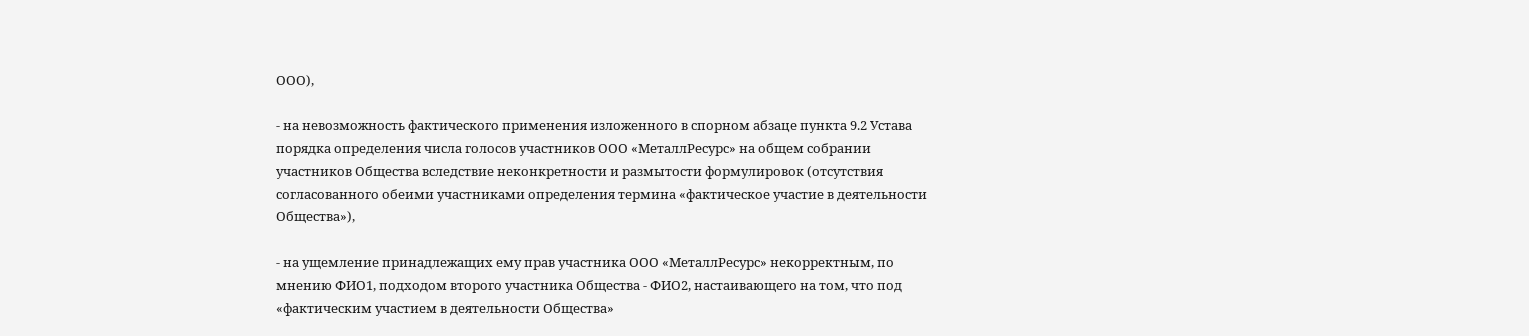ООО),

- на невозможность фактического применения изложенного в спорном абзаце пункта 9.2 Устава порядка определения числа голосов участников ООО «МеталлРесурс» на общем собрании участников Общества вследствие неконкретности и размытости формулировок (отсутствия согласованного обеими участниками определения термина «фактическое участие в деятельности Общества»),

- на ущемление принадлежащих ему прав участника ООО «МеталлРесурс» некорректным, по мнению ФИО1, подходом второго участника Общества - ФИО2, настаивающего на том, что под «фактическим участием в деятельности Общества»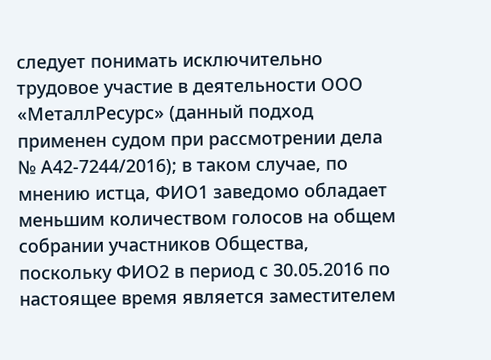следует понимать исключительно трудовое участие в деятельности ООО «МеталлРесурс» (данный подход применен судом при рассмотрении дела № А42-7244/2016); в таком случае, по мнению истца, ФИО1 заведомо обладает меньшим количеством голосов на общем собрании участников Общества, поскольку ФИО2 в период с 30.05.2016 по настоящее время является заместителем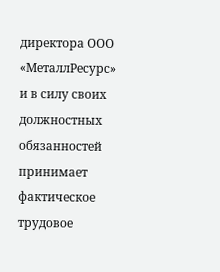директора ООО «МеталлРесурс» и в силу своих должностных обязанностей принимает фактическое трудовое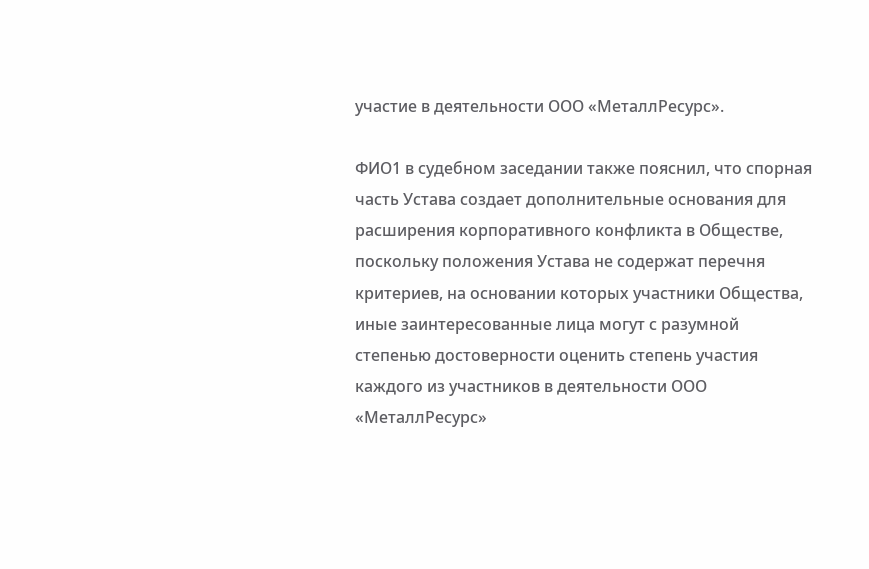участие в деятельности ООО «МеталлРесурс».

ФИО1 в судебном заседании также пояснил, что спорная часть Устава создает дополнительные основания для расширения корпоративного конфликта в Обществе, поскольку положения Устава не содержат перечня критериев, на основании которых участники Общества, иные заинтересованные лица могут с разумной степенью достоверности оценить степень участия каждого из участников в деятельности ООО «МеталлРесурс»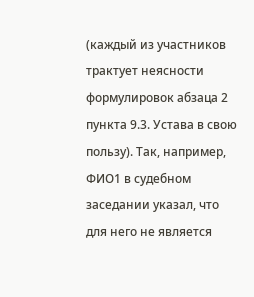(каждый из участников трактует неясности формулировок абзаца 2 пункта 9.3. Устава в свою пользу). Так, например, ФИО1 в судебном заседании указал, что для него не является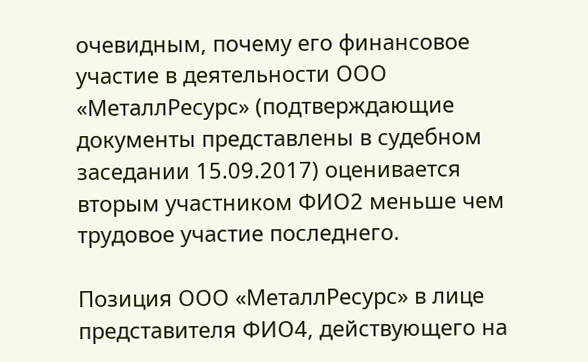очевидным, почему его финансовое участие в деятельности ООО «МеталлРесурс» (подтверждающие документы представлены в судебном заседании 15.09.2017) оценивается вторым участником ФИО2 меньше чем трудовое участие последнего.

Позиция ООО «МеталлРесурс» в лице представителя ФИО4, действующего на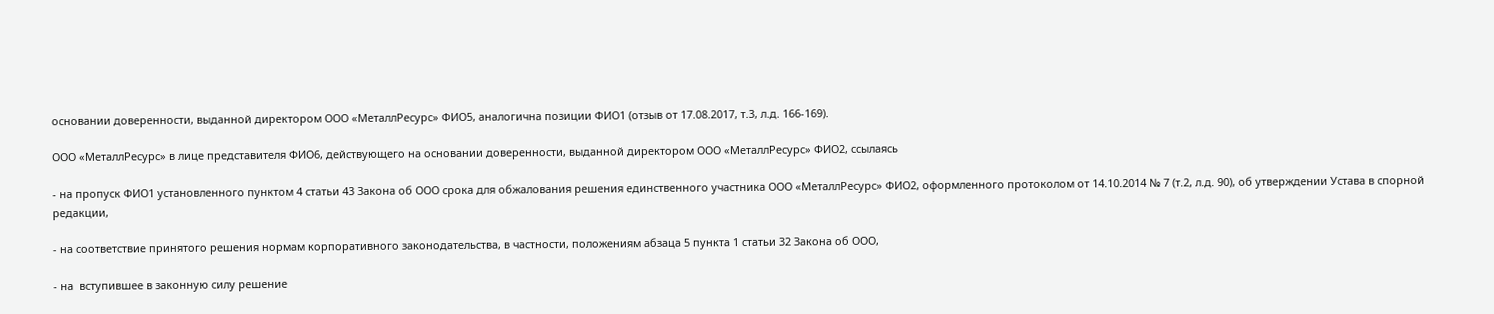основании доверенности, выданной директором ООО «МеталлРесурс» ФИО5, аналогична позиции ФИО1 (отзыв от 17.08.2017, т.3, л.д. 166-169).

ООО «МеталлРесурс» в лице представителя ФИО6, действующего на основании доверенности, выданной директором ООО «МеталлРесурс» ФИО2, ссылаясь

- на пропуск ФИО1 установленного пунктом 4 статьи 43 Закона об ООО срока для обжалования решения единственного участника ООО «МеталлРесурс» ФИО2, оформленного протоколом от 14.10.2014 № 7 (т.2, л.д. 90), об утверждении Устава в спорной редакции,

- на соответствие принятого решения нормам корпоративного законодательства, в частности, положениям абзаца 5 пункта 1 статьи 32 Закона об ООО,

- на  вступившее в законную силу решение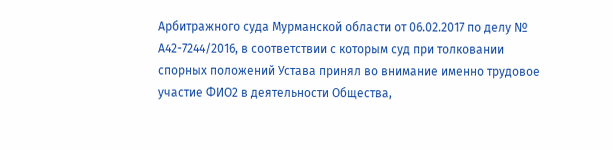Арбитражного суда Мурманской области от 06.02.2017 по делу № А42-7244/2016, в соответствии с которым суд при толковании спорных положений Устава принял во внимание именно трудовое участие ФИО2 в деятельности Общества,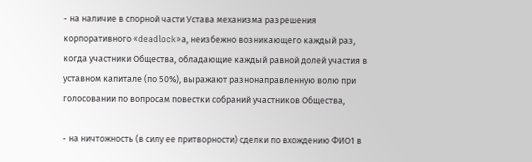- на наличие в спорной части Устава механизма разрешения корпоративного «deadlock»а, неизбежно возникающего каждый раз, когда участники Общества, обладающие каждый равной долей участия в уставном капитале (по 50%), выражают разнонаправленную волю при голосовании по вопросам повестки собраний участников Общества,

- на ничтожность (в силу ее притворности) сделки по вхождению ФИО1 в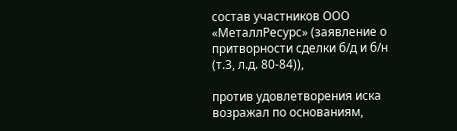состав участников ООО «МеталлРесурс» (заявление о притворности сделки б/д и б/н (т.3, л.д. 80-84)),

против удовлетворения иска возражал по основаниям,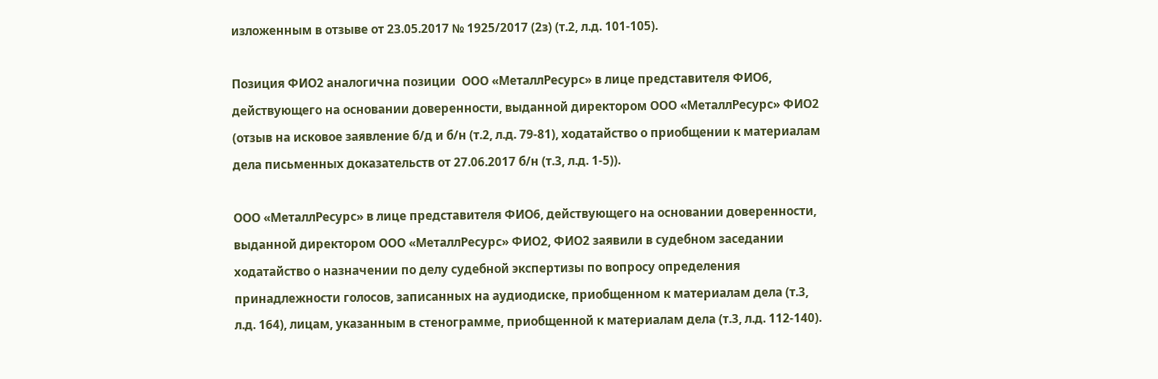изложенным в отзыве от 23.05.2017 № 1925/2017 (2з) (т.2, л.д. 101-105).

Позиция ФИО2 аналогична позиции  ООО «МеталлРесурс» в лице представителя ФИО6, действующего на основании доверенности, выданной директором ООО «МеталлРесурс» ФИО2 (отзыв на исковое заявление б/д и б/н (т.2, л.д. 79-81), ходатайство о приобщении к материалам дела письменных доказательств от 27.06.2017 б/н (т.3, л.д. 1-5)).

ООО «МеталлРесурс» в лице представителя ФИО6, действующего на основании доверенности, выданной директором ООО «МеталлРесурс» ФИО2, ФИО2 заявили в судебном заседании ходатайство о назначении по делу судебной экспертизы по вопросу определения принадлежности голосов, записанных на аудиодиске, приобщенном к материалам дела (т.3, л.д. 164), лицам, указанным в стенограмме, приобщенной к материалам дела (т.3, л.д. 112-140).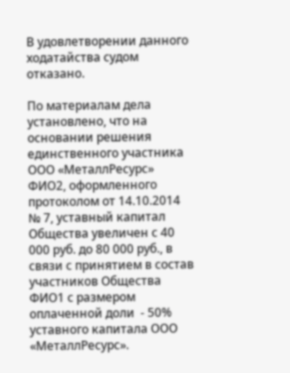В удовлетворении данного ходатайства судом отказано.

По материалам дела установлено, что на основании решения единственного участника ООО «МеталлРесурс» ФИО2, оформленного протоколом от 14.10.2014 № 7, уставный капитал Общества увеличен с 40 000 руб. до 80 000 руб., в связи с принятием в состав участников Общества ФИО1 с размером оплаченной доли  - 50% уставного капитала ООО «МеталлРесурс».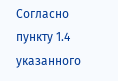Согласно пункту 1.4 указанного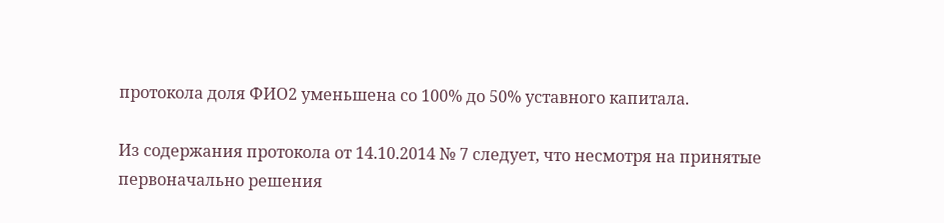протокола доля ФИО2 уменьшена со 100% до 50% уставного капитала.

Из содержания протокола от 14.10.2014 № 7 следует, что несмотря на принятые первоначально решения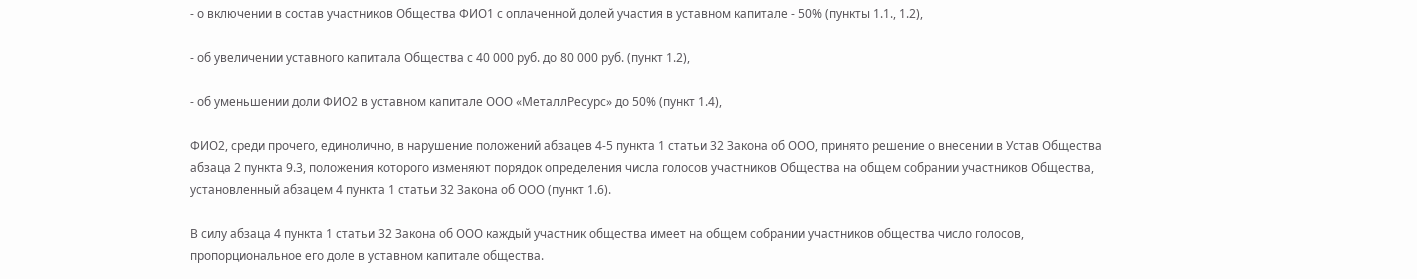- о включении в состав участников Общества ФИО1 с оплаченной долей участия в уставном капитале - 50% (пункты 1.1., 1.2),

- об увеличении уставного капитала Общества с 40 000 руб. до 80 000 руб. (пункт 1.2),

- об уменьшении доли ФИО2 в уставном капитале ООО «МеталлРесурс» до 50% (пункт 1.4),

ФИО2, среди прочего, единолично, в нарушение положений абзацев 4-5 пункта 1 статьи 32 Закона об ООО, принято решение о внесении в Устав Общества  абзаца 2 пункта 9.3, положения которого изменяют порядок определения числа голосов участников Общества на общем собрании участников Общества, установленный абзацем 4 пункта 1 статьи 32 Закона об ООО (пункт 1.6).

В силу абзаца 4 пункта 1 статьи 32 Закона об ООО каждый участник общества имеет на общем собрании участников общества число голосов, пропорциональное его доле в уставном капитале общества.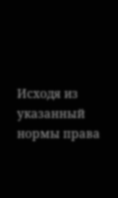Исходя из указанный нормы права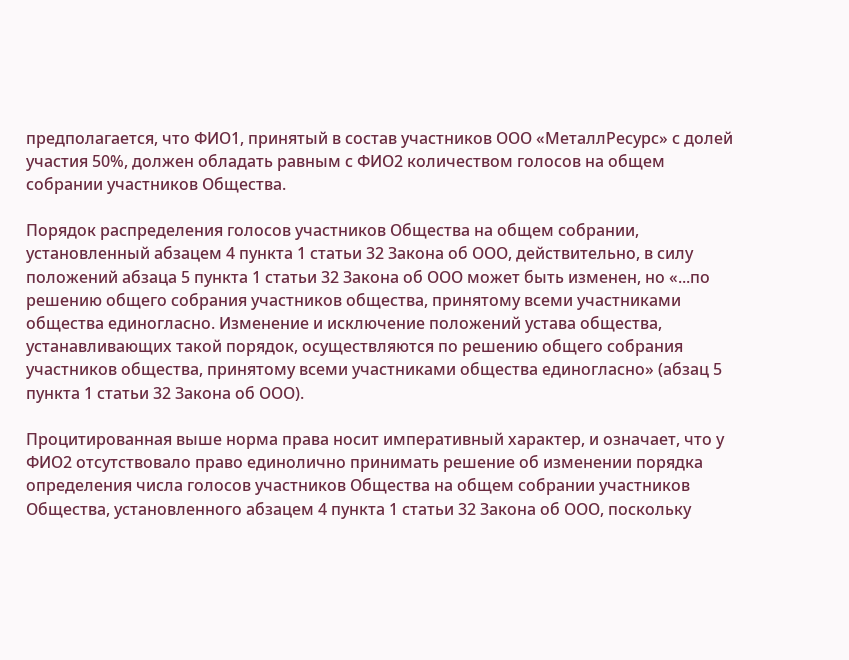предполагается, что ФИО1, принятый в состав участников ООО «МеталлРесурс» с долей участия 50%, должен обладать равным с ФИО2 количеством голосов на общем собрании участников Общества.

Порядок распределения голосов участников Общества на общем собрании, установленный абзацем 4 пункта 1 статьи 32 Закона об ООО, действительно, в силу положений абзаца 5 пункта 1 статьи 32 Закона об ООО может быть изменен, но «...по решению общего собрания участников общества, принятому всеми участниками общества единогласно. Изменение и исключение положений устава общества, устанавливающих такой порядок, осуществляются по решению общего собрания участников общества, принятому всеми участниками общества единогласно» (абзац 5 пункта 1 статьи 32 Закона об ООО).

Процитированная выше норма права носит императивный характер, и означает, что у ФИО2 отсутствовало право единолично принимать решение об изменении порядка определения числа голосов участников Общества на общем собрании участников Общества, установленного абзацем 4 пункта 1 статьи 32 Закона об ООО, поскольку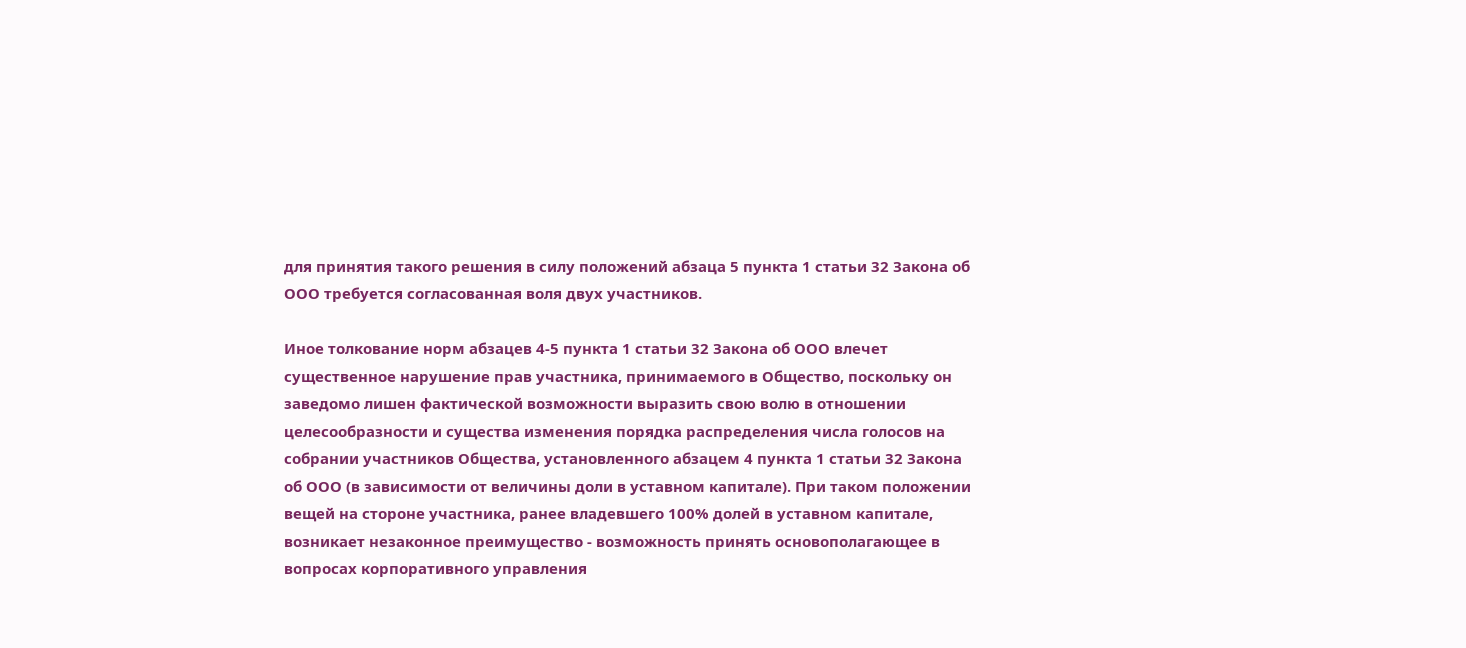для принятия такого решения в силу положений абзаца 5 пункта 1 статьи 32 Закона об ООО требуется согласованная воля двух участников.

Иное толкование норм абзацев 4-5 пункта 1 статьи 32 Закона об ООО влечет существенное нарушение прав участника, принимаемого в Общество, поскольку он заведомо лишен фактической возможности выразить свою волю в отношении целесообразности и существа изменения порядка распределения числа голосов на собрании участников Общества, установленного абзацем 4 пункта 1 статьи 32 Закона об ООО (в зависимости от величины доли в уставном капитале). При таком положении вещей на стороне участника, ранее владевшего 100% долей в уставном капитале, возникает незаконное преимущество - возможность принять основополагающее в вопросах корпоративного управления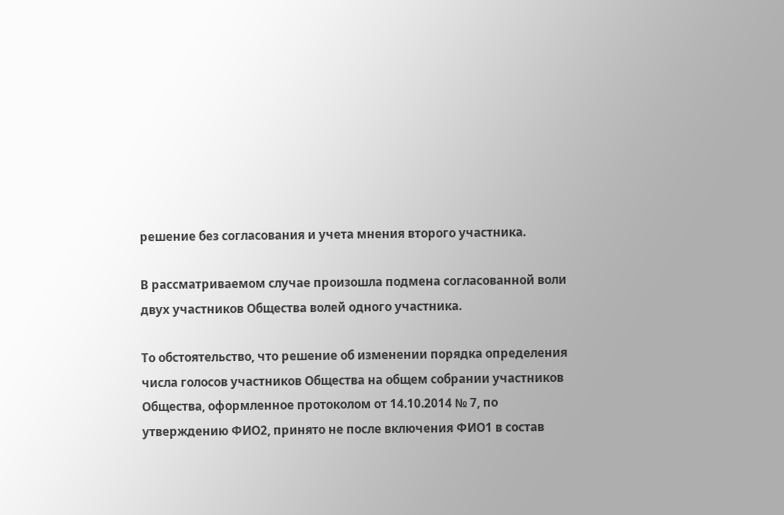решение без согласования и учета мнения второго участника.

В рассматриваемом случае произошла подмена согласованной воли двух участников Общества волей одного участника.

То обстоятельство, что решение об изменении порядка определения числа голосов участников Общества на общем собрании участников Общества, оформленное протоколом от 14.10.2014 № 7, по утверждению ФИО2, принято не после включения ФИО1 в состав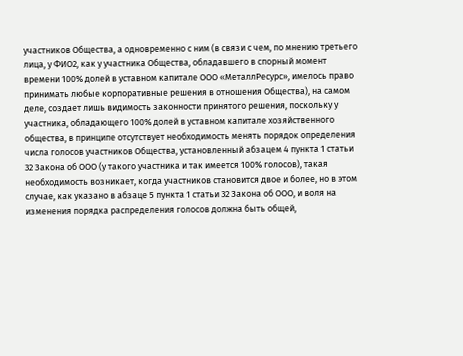участников Общества, а одновременно с ним (в связи с чем, по мнению третьего лица, у ФИО2, как у участника Общества, обладавшего в спорный момент времени 100% долей в уставном капитале ООО «МеталлРесурс», имелось право принимать любые корпоративные решения в отношения Общества), на самом деле, создает лишь видимость законности принятого решения, поскольку у участника, обладающего 100% долей в уставном капитале хозяйственного общества, в принципе отсутствует необходимость менять порядок определения числа голосов участников Общества, установленный абзацем 4 пункта 1 статьи 32 Закона об ООО (у такого участника и так имеется 100% голосов), такая необходимость возникает, когда участников становится двое и более, но в этом случае, как указано в абзаце 5 пункта 1 статьи 32 Закона об ООО, и воля на изменения порядка распределения голосов должна быть общей,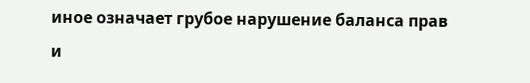иное означает грубое нарушение баланса прав и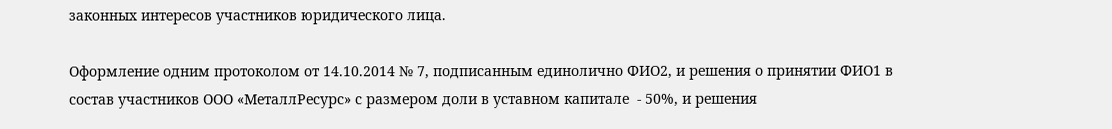законных интересов участников юридического лица.

Оформление одним протоколом от 14.10.2014 № 7, подписанным единолично ФИО2, и решения о принятии ФИО1 в состав участников ООО «МеталлРесурс» с размером доли в уставном капитале  - 50%, и решения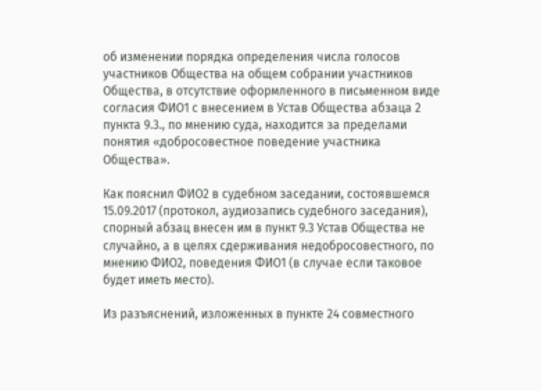об изменении порядка определения числа голосов участников Общества на общем собрании участников Общества, в отсутствие оформленного в письменном виде согласия ФИО1 с внесением в Устав Общества абзаца 2 пункта 9.3., по мнению суда, находится за пределами понятия «добросовестное поведение участника Общества».

Как пояснил ФИО2 в судебном заседании, состоявшемся 15.09.2017 (протокол, аудиозапись судебного заседания), спорный абзац внесен им в пункт 9.3 Устав Общества не случайно, а в целях сдерживания недобросовестного, по мнению ФИО2, поведения ФИО1 (в случае если таковое будет иметь место).

Из разъяснений, изложенных в пункте 24 совместного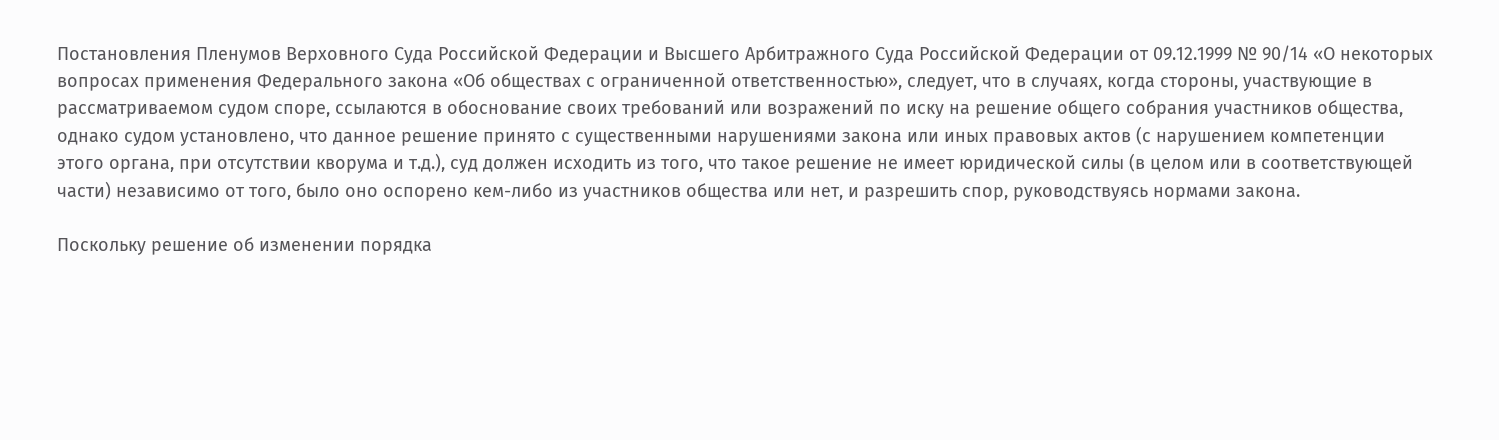Постановления Пленумов Верховного Суда Российской Федерации и Высшего Арбитражного Суда Российской Федерации от 09.12.1999 № 90/14 «О некоторых вопросах применения Федерального закона «Об обществах с ограниченной ответственностью», следует, что в случаях, когда стороны, участвующие в рассматриваемом судом споре, ссылаются в обоснование своих требований или возражений по иску на решение общего собрания участников общества, однако судом установлено, что данное решение принято с существенными нарушениями закона или иных правовых актов (с нарушением компетенции этого органа, при отсутствии кворума и т.д.), суд должен исходить из того, что такое решение не имеет юридической силы (в целом или в соответствующей части) независимо от того, было оно оспорено кем-либо из участников общества или нет, и разрешить спор, руководствуясь нормами закона.

Поскольку решение об изменении порядка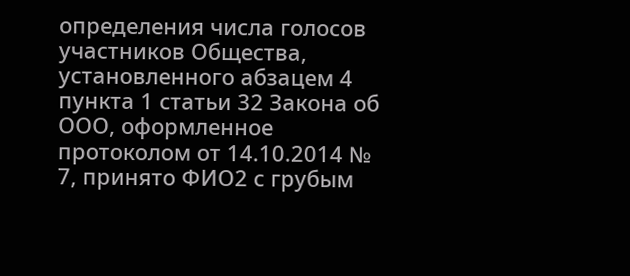определения числа голосов участников Общества, установленного абзацем 4 пункта 1 статьи 32 Закона об ООО, оформленное протоколом от 14.10.2014 № 7, принято ФИО2 с грубым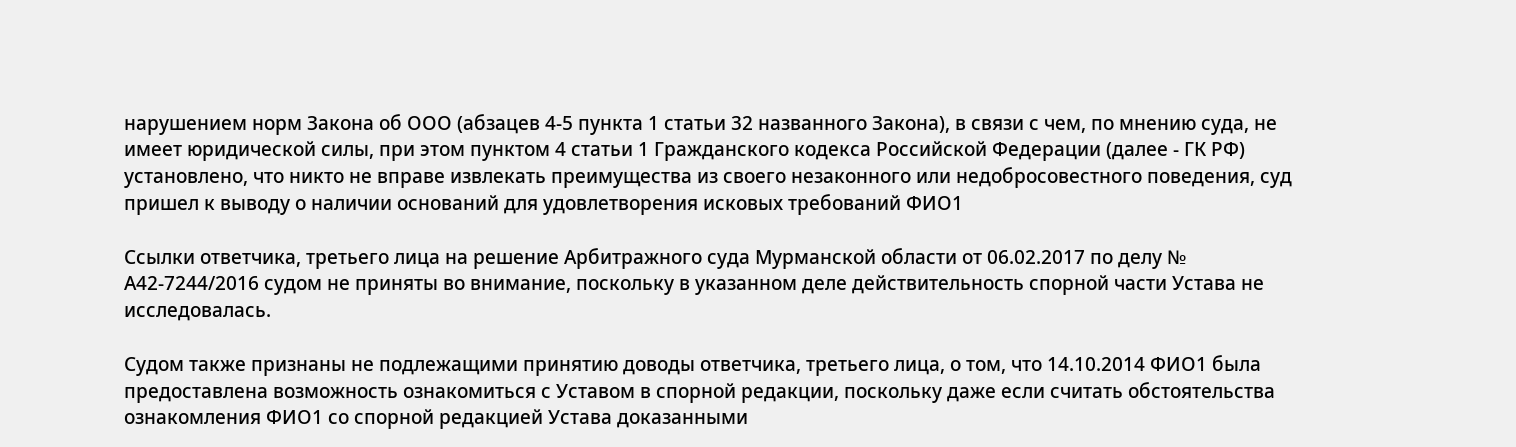нарушением норм Закона об ООО (абзацев 4-5 пункта 1 статьи 32 названного Закона), в связи с чем, по мнению суда, не имеет юридической силы, при этом пунктом 4 статьи 1 Гражданского кодекса Российской Федерации (далее - ГК РФ) установлено, что никто не вправе извлекать преимущества из своего незаконного или недобросовестного поведения, суд пришел к выводу о наличии оснований для удовлетворения исковых требований ФИО1

Ссылки ответчика, третьего лица на решение Арбитражного суда Мурманской области от 06.02.2017 по делу № А42-7244/2016 судом не приняты во внимание, поскольку в указанном деле действительность спорной части Устава не исследовалась.

Судом также признаны не подлежащими принятию доводы ответчика, третьего лица, о том, что 14.10.2014 ФИО1 была предоставлена возможность ознакомиться с Уставом в спорной редакции, поскольку даже если считать обстоятельства ознакомления ФИО1 со спорной редакцией Устава доказанными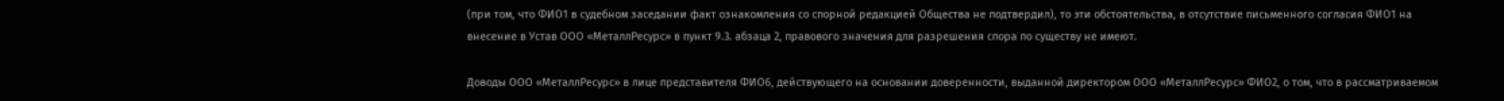(при том, что ФИО1 в судебном заседании факт ознакомления со спорной редакцией Общества не подтвердил), то эти обстоятельства, в отсутствие письменного согласия ФИО1 на внесение в Устав ООО «МеталлРесурс» в пункт 9.3. абзаца 2, правового значения для разрешения спора по существу не имеют.

Доводы ООО «МеталлРесурс» в лице представителя ФИО6, действующего на основании доверенности, выданной директором ООО «МеталлРесурс» ФИО2, о том, что в рассматриваемом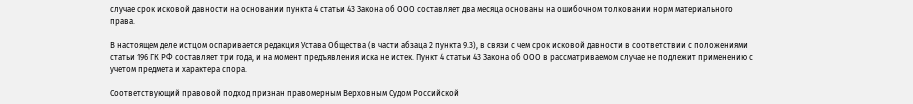случае срок исковой давности на основании пункта 4 статьи 43 Закона об ООО составляет два месяца основаны на ошибочном толковании норм материального права.

В настоящем деле истцом оспаривается редакция Устава Общества (в части абзаца 2 пункта 9.3), в связи с чем срок исковой давности в соответствии с положениями статьи 196 ГК РФ составляет три года, и на момент предъявления иска не истек. Пункт 4 статьи 43 Закона об ООО в рассматриваемом случае не подлежит применению с учетом предмета и характера спора.

Соответствующий правовой подход признан правомерным Верховным Судом Российской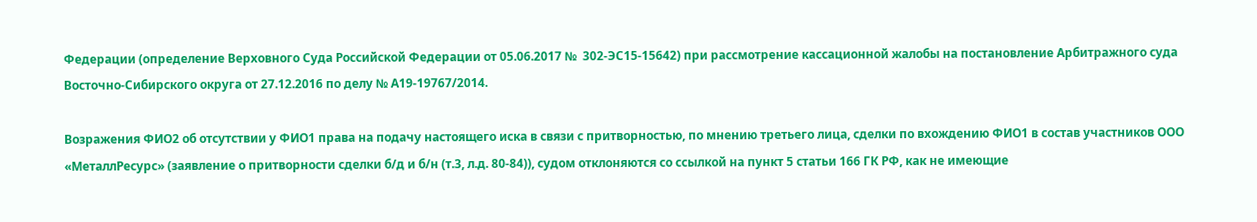Федерации (определение Верховного Суда Российской Федерации от 05.06.2017 №  302-ЭС15-15642) при рассмотрение кассационной жалобы на постановление Арбитражного суда Восточно-Сибирского округа от 27.12.2016 по делу № А19-19767/2014.

Возражения ФИО2 об отсутствии у ФИО1 права на подачу настоящего иска в связи с притворностью, по мнению третьего лица, сделки по вхождению ФИО1 в состав участников ООО «МеталлРесурс» (заявление о притворности сделки б/д и б/н (т.3, л.д. 80-84)), судом отклоняются со ссылкой на пункт 5 статьи 166 ГК РФ, как не имеющие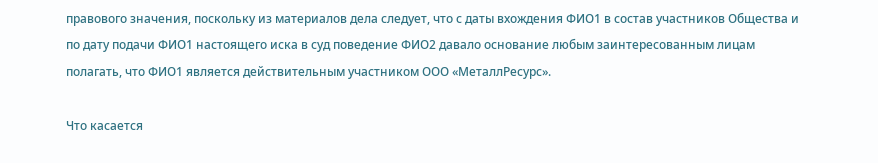правового значения, поскольку из материалов дела следует, что с даты вхождения ФИО1 в состав участников Общества и по дату подачи ФИО1 настоящего иска в суд поведение ФИО2 давало основание любым заинтересованным лицам полагать, что ФИО1 является действительным участником ООО «МеталлРесурс».

Что касается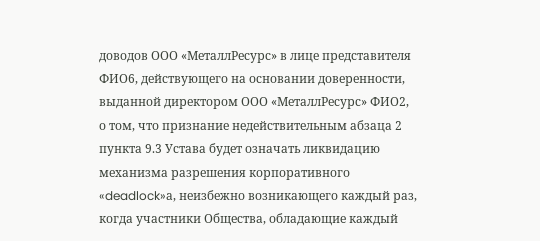доводов ООО «МеталлРесурс» в лице представителя ФИО6, действующего на основании доверенности, выданной директором ООО «МеталлРесурс» ФИО2, о том, что признание недействительным абзаца 2 пункта 9.3 Устава будет означать ликвидацию механизма разрешения корпоративного «deadlock»а, неизбежно возникающего каждый раз, когда участники Общества, обладающие каждый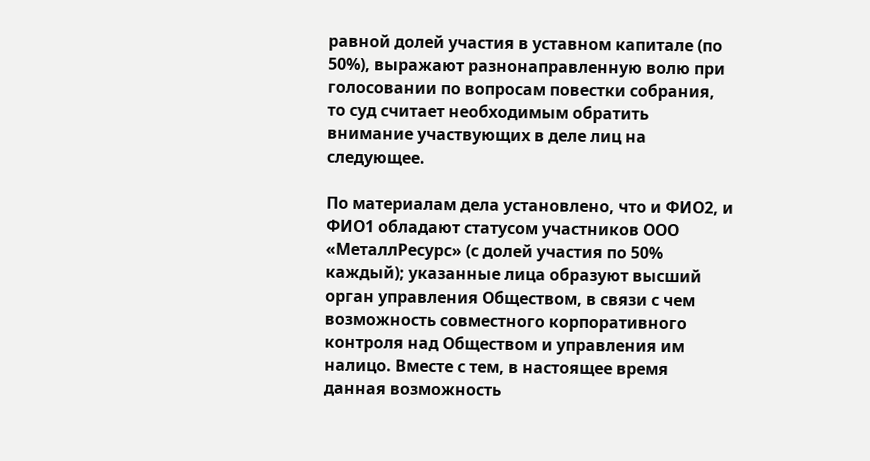равной долей участия в уставном капитале (по 50%), выражают разнонаправленную волю при голосовании по вопросам повестки собрания, то суд считает необходимым обратить внимание участвующих в деле лиц на следующее.

По материалам дела установлено, что и ФИО2, и ФИО1 обладают статусом участников ООО «МеталлРесурс» (с долей участия по 50% каждый); указанные лица образуют высший орган управления Обществом, в связи с чем возможность совместного корпоративного контроля над Обществом и управления им налицо. Вместе с тем, в настоящее время данная возможность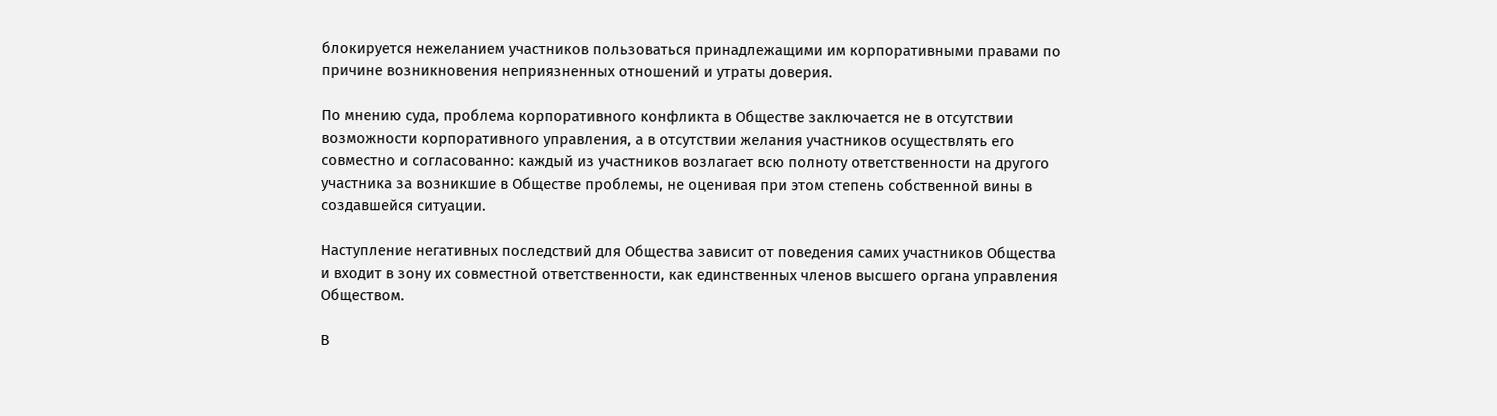блокируется нежеланием участников пользоваться принадлежащими им корпоративными правами по причине возникновения неприязненных отношений и утраты доверия.

По мнению суда, проблема корпоративного конфликта в Обществе заключается не в отсутствии возможности корпоративного управления, а в отсутствии желания участников осуществлять его  совместно и согласованно: каждый из участников возлагает всю полноту ответственности на другого участника за возникшие в Обществе проблемы, не оценивая при этом степень собственной вины в создавшейся ситуации.

Наступление негативных последствий для Общества зависит от поведения самих участников Общества и входит в зону их совместной ответственности, как единственных членов высшего органа управления Обществом.

В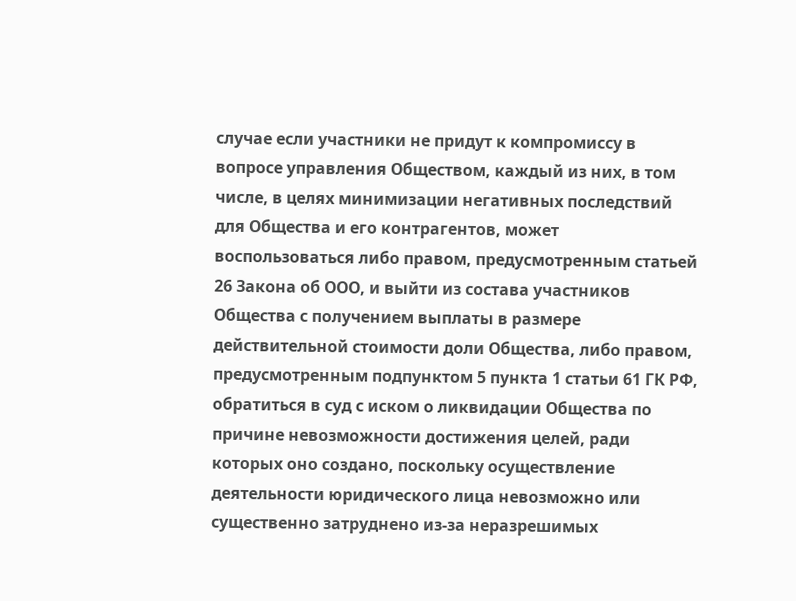случае если участники не придут к компромиссу в вопросе управления Обществом, каждый из них, в том числе, в целях минимизации негативных последствий для Общества и его контрагентов, может воспользоваться либо правом, предусмотренным статьей 26 Закона об ООО, и выйти из состава участников Общества с получением выплаты в размере действительной стоимости доли Общества, либо правом, предусмотренным подпунктом 5 пункта 1 статьи 61 ГК РФ, обратиться в суд с иском о ликвидации Общества по причине невозможности достижения целей, ради которых оно создано, поскольку осуществление деятельности юридического лица невозможно или существенно затруднено из-за неразрешимых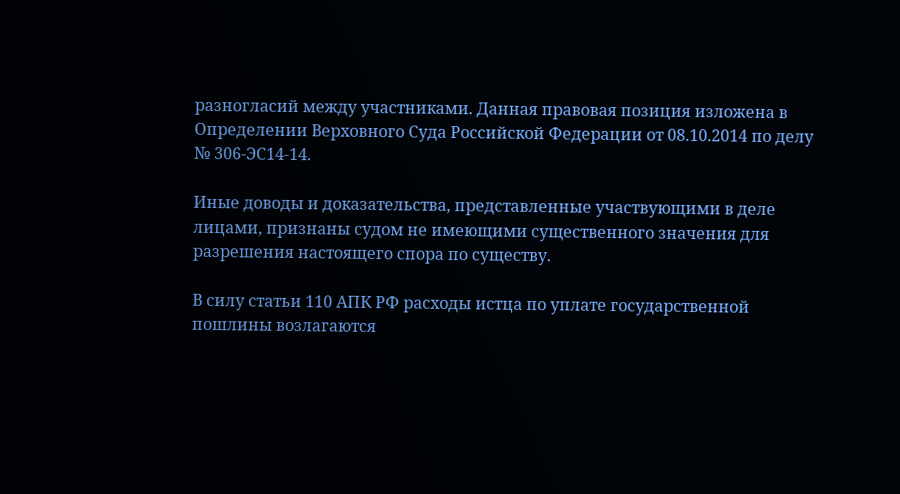разногласий между участниками. Данная правовая позиция изложена в Определении Верховного Суда Российской Федерации от 08.10.2014 по делу № 306-ЭС14-14.

Иные доводы и доказательства, представленные участвующими в деле лицами, признаны судом не имеющими существенного значения для разрешения настоящего спора по существу.

В силу статьи 110 АПК РФ расходы истца по уплате государственной пошлины возлагаются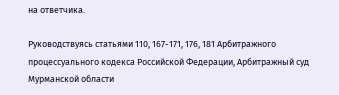на ответчика.

Руководствуясь статьями 110, 167-171, 176, 181 Арбитражного процессуального кодекса Российской Федерации, Арбитражный суд Мурманской области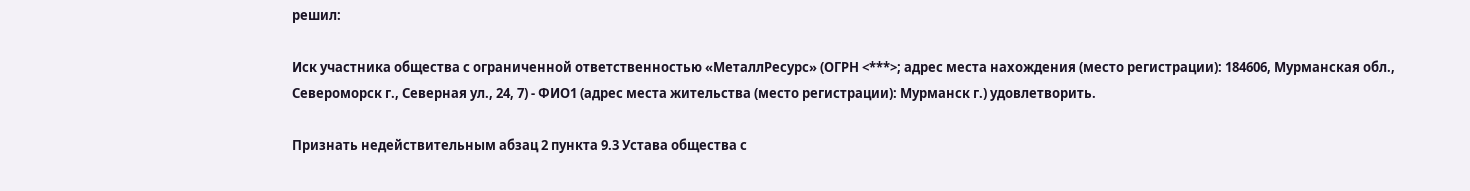решил:

Иск участника общества с ограниченной ответственностью «МеталлРесурс» (ОГРН <***>; адрес места нахождения (место регистрации): 184606, Мурманская обл., Североморск г., Северная ул., 24, 7) - ФИО1 (адрес места жительства (место регистрации): Мурманск г.) удовлетворить.

Признать недействительным абзац 2 пункта 9.3 Устава общества с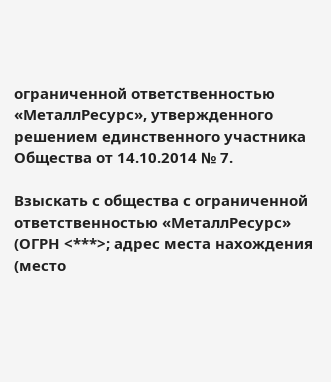ограниченной ответственностью «МеталлРесурс», утвержденного решением единственного участника Общества от 14.10.2014 № 7.

Взыскать с общества с ограниченной ответственностью «МеталлРесурс» (ОГРН <***>; адрес места нахождения (место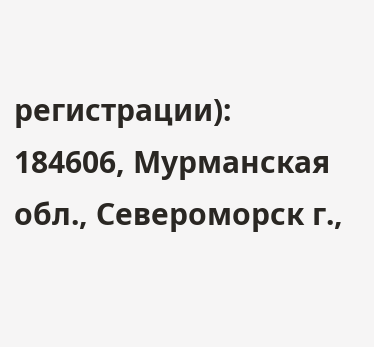регистрации): 184606, Мурманская обл., Североморск г.,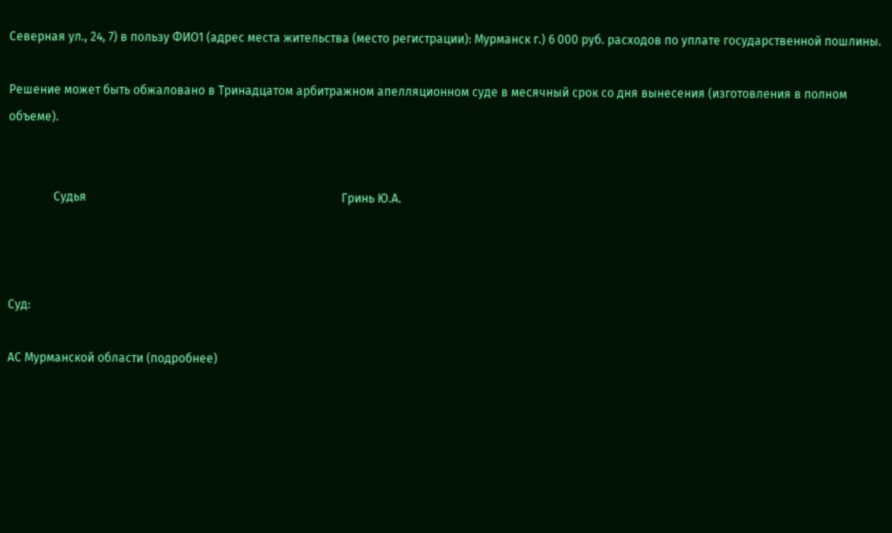Северная ул., 24, 7) в пользу ФИО1 (адрес места жительства (место регистрации): Мурманск г.) 6 000 руб. расходов по уплате государственной пошлины.

Решение может быть обжаловано в Тринадцатом арбитражном апелляционном суде в месячный срок со дня вынесения (изготовления в полном объеме).


               Судья                                                                                     Гринь Ю.А.



Суд:

АС Мурманской области (подробнее)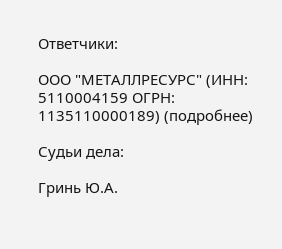Ответчики:

ООО "МЕТАЛЛРЕСУРС" (ИНН: 5110004159 ОГРН: 1135110000189) (подробнее)

Судьи дела:

Гринь Ю.А.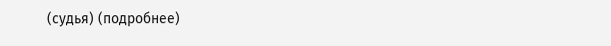(судья) (подробнее)